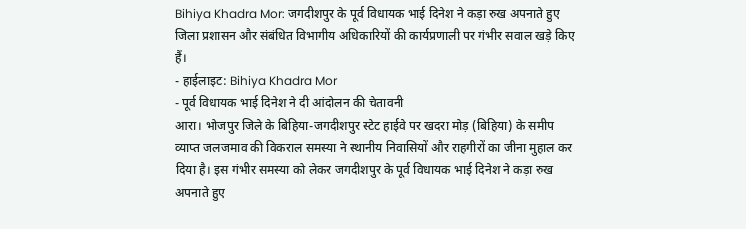Bihiya Khadra Mor: जगदीशपुर के पूर्व विधायक भाई दिनेश ने कड़ा रुख अपनाते हुए जिला प्रशासन और संबंधित विभागीय अधिकारियों की कार्यप्रणाली पर गंभीर सवाल खड़े किए हैं।
- हाईलाइट: Bihiya Khadra Mor
- पूर्व विधायक भाई दिनेश ने दी आंदोलन की चेतावनी
आरा। भोजपुर जिले के बिहिया-जगदीशपुर स्टेट हाईवे पर खदरा मोड़ (बिहिया) के समीप व्याप्त जलजमाव की विकराल समस्या ने स्थानीय निवासियों और राहगीरों का जीना मुहाल कर दिया है। इस गंभीर समस्या को लेकर जगदीशपुर के पूर्व विधायक भाई दिनेश ने कड़ा रुख अपनाते हुए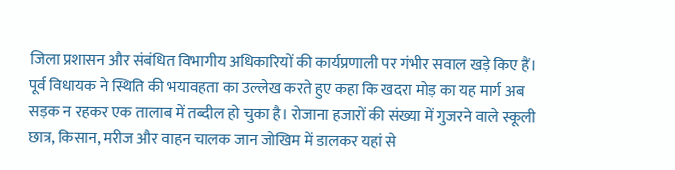जिला प्रशासन और संबंधित विभागीय अधिकारियों की कार्यप्रणाली पर गंभीर सवाल खड़े किए हैं।
पूर्व विधायक ने स्थिति की भयावहता का उल्लेख करते हुए कहा कि खदरा मोड़ का यह मार्ग अब सड़क न रहकर एक तालाब में तब्दील हो चुका है। रोजाना हजारों की संख्या में गुजरने वाले स्कूली छात्र, किसान, मरीज और वाहन चालक जान जोखिम में डालकर यहां से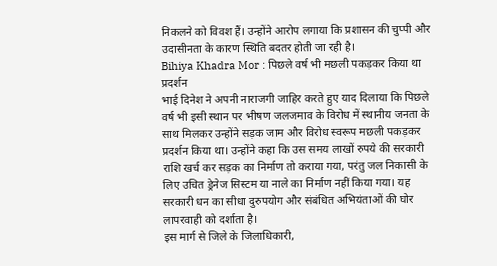निकलने को विवश हैं। उन्होंने आरोप लगाया कि प्रशासन की चुप्पी और उदासीनता के कारण स्थिति बदतर होती जा रही है।
Bihiya Khadra Mor : पिछले वर्ष भी मछली पकड़कर किया था प्रदर्शन
भाई दिनेश ने अपनी नाराजगी जाहिर करते हुए याद दिलाया कि पिछले वर्ष भी इसी स्थान पर भीषण जलजमाव के विरोध में स्थानीय जनता के साथ मिलकर उन्होंने सड़क जाम और विरोध स्वरूप मछली पकड़कर प्रदर्शन किया था। उन्होंने कहा कि उस समय लाखों रुपये की सरकारी राशि खर्च कर सड़क का निर्माण तो कराया गया, परंतु जल निकासी के लिए उचित ड्रेनेज सिस्टम या नाले का निर्माण नहीं किया गया। यह सरकारी धन का सीधा दुरुपयोग और संबंधित अभियंताओं की घोर लापरवाही को दर्शाता है।
इस मार्ग से जिले के जिलाधिकारी,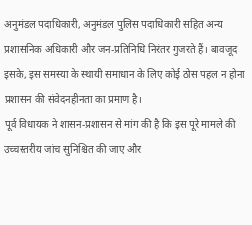अनुमंडल पदाधिकारी, अनुमंडल पुलिस पदाधिकारी सहित अन्य प्रशासनिक अधिकारी और जन-प्रतिनिधि निरंतर गुजरते हैं। बावजूद इसके, इस समस्या के स्थायी समाधान के लिए कोई ठोस पहल न होना प्रशासन की संवेदनहीनता का प्रमाण है।
पूर्व विधायक ने शासन-प्रशासन से मांग की है कि इस पूरे मामले की उच्चस्तरीय जांच सुनिश्चित की जाए और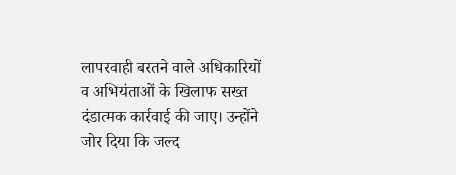लापरवाही बरतने वाले अधिकारियों व अभियंताओं के खिलाफ सख्त दंडात्मक कार्रवाई की जाए। उन्होंने जोर दिया कि जल्द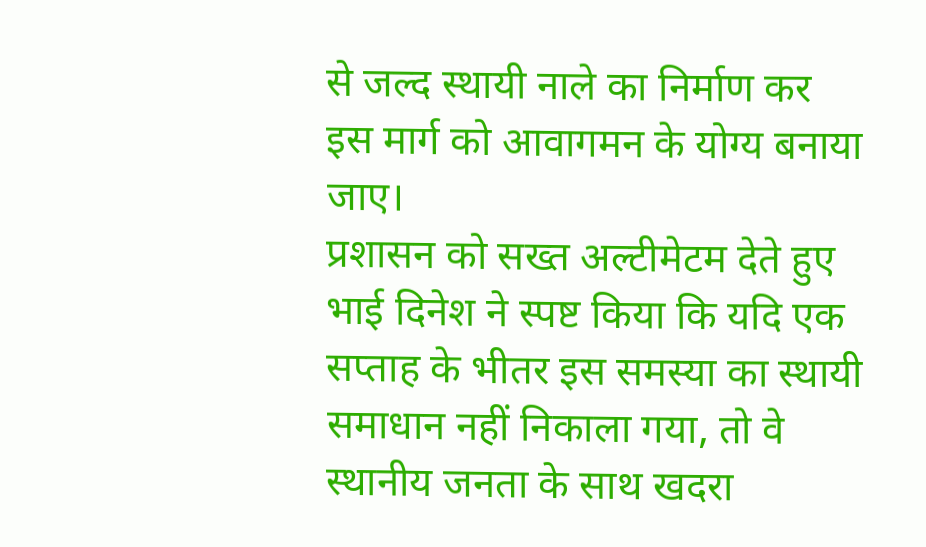से जल्द स्थायी नाले का निर्माण कर इस मार्ग को आवागमन के योग्य बनाया जाए।
प्रशासन को सख्त अल्टीमेटम देते हुए भाई दिनेश ने स्पष्ट किया कि यदि एक सप्ताह के भीतर इस समस्या का स्थायी समाधान नहीं निकाला गया, तो वे स्थानीय जनता के साथ खदरा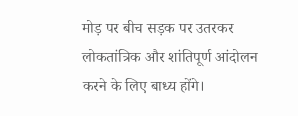मोड़ पर बीच सड़क पर उतरकर लोकतांत्रिक और शांतिपूर्ण आंदोलन करने के लिए बाध्य होंगे।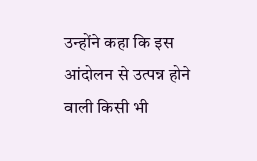उन्होंने कहा कि इस आंदोलन से उत्पन्न होने वाली किसी भी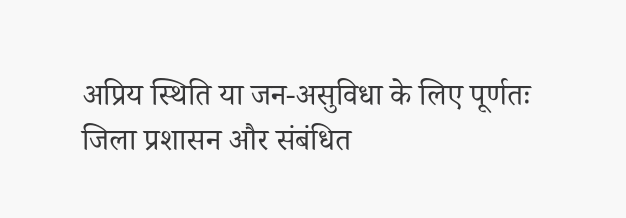अप्रिय स्थिति या जन-असुविधा के लिए पूर्णतः जिला प्रशासन और संबंधित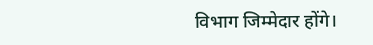विभाग जिम्मेदार होंगे।